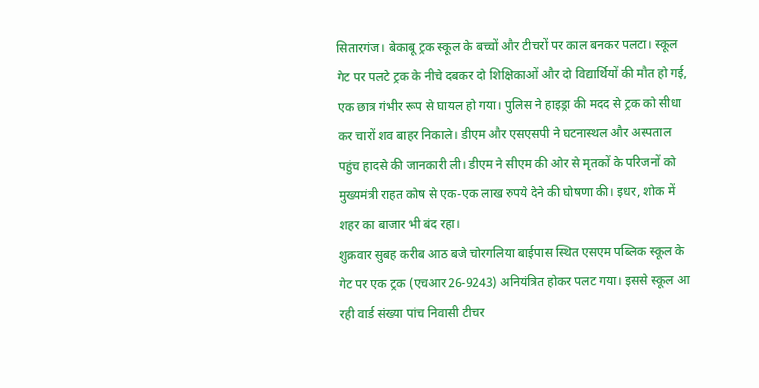सितारगंज। बेकाबू ट्रक स्कूल के बच्चों और टीचरों पर काल बनकर पलटा। स्कूल गेट पर पलटे ट्रक के नीचे दबकर दो शिक्षिकाओं और दो विद्यार्थियों की मौत हो गई, एक छात्र गंभीर रूप से घायल हो गया। पुलिस ने हाइड्रा की मदद से ट्रक को सीधा कर चारों शव बाहर निकाले। डीएम और एसएसपी ने घटनास्थल और अस्पताल पहुंच हादसे की जानकारी ली। डीएम ने सीएम की ओर से मृतकों के परिजनों को मुख्यमंत्री राहत कोष से एक-एक लाख रुपये देने की घोषणा की। इधर, शोक में शहर का बाजार भी बंद रहा।
शुक्रवार सुबह करीब आठ बजे चोरगलिया बाईपास स्थित एसएम पब्लिक स्कूल के गेट पर एक ट्रक (एचआर26-9243) अनियंत्रित होकर पलट गया। इससे स्कूल आ रही वार्ड संख्या पांच निवासी टीचर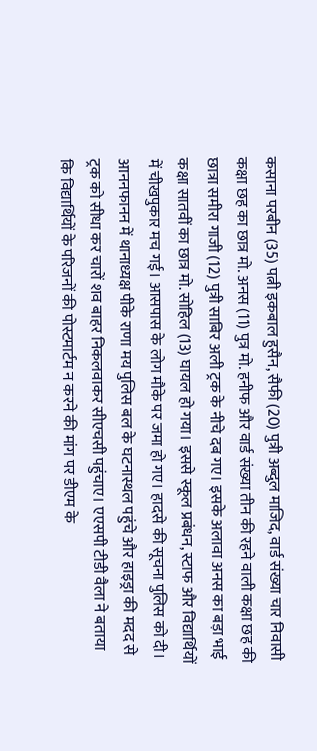कसाना परबीन (35) पत्नी इकबाल हुसैन, सैफी (20) पुत्री अब्दुल माजिद, वार्ड संख्या चार निवासी कक्षा छह का छात्र मो. अनस (11) पुत्र मो. हनीफ और वार्ड संख्या तीन की रहने वाली कक्षा छह की छात्रा समीरा गाजी (12) पुत्री साबिर अली ट्रक के नीचे दब गए। इसके अलावा अनस का बड़ा भाई कक्षा सातवीं का छात्र मो. सोहिल (13) घायल हो गया। इससे स्कूल प्रबंधन, स्टाफ और विद्यार्थियों में चीखपुकार मच गई। आसपास के लोग मौके पर जमा हो गए। हादसे की सूचना पुलिस को दी। आननफानन में थानाध्यक्ष पीके राणा मय पुलिस बल के घटनास्थल पहुंचे और हाइड्रा की मदद से ट्रक को सीधा कर चारों शव बाहर निकलवाकर सीएचसी पहुंचाए। एएसपी टीडी वैला ने बताया कि विद्यार्थियों के परिजनों की पोस्टमार्टम न करने की मांग पर डीएम के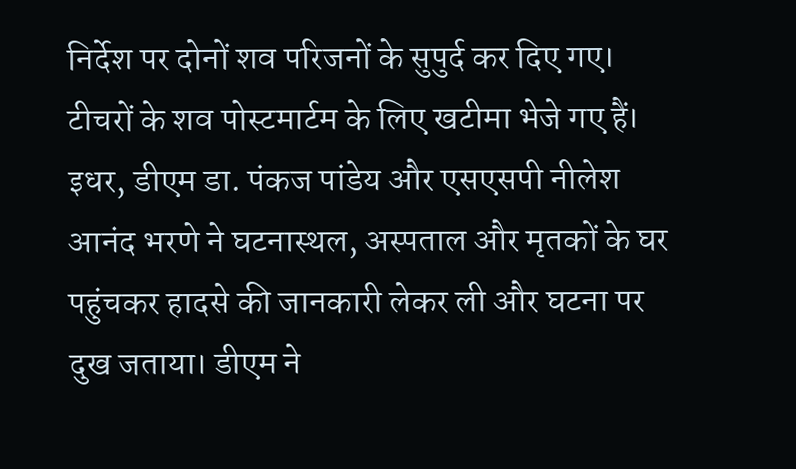निर्देश पर दोनों शव परिजनों के सुपुर्द कर दिए गए। टीचरों के शव पोस्टमार्टम के लिए खटीमा भेजे गए हैं।
इधर, डीएम डा. पंकज पांडेय और एसएसपी नीलेश आनंद भरणे ने घटनास्थल, अस्पताल और मृतकों के घर पहुंचकर हादसे की जानकारी लेकर ली और घटना पर दुख जताया। डीएम ने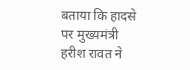बताया कि हादसे पर मुख्यमंत्री हरीश रावत ने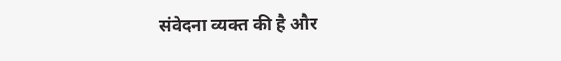संवेदना व्यक्त की है और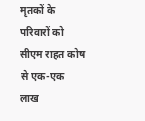मृतकों के परिवारों को सीएम राहत कोष से एक-एक लाख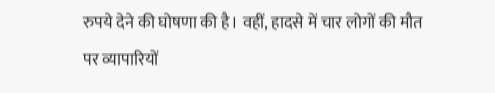रुपये देने की घोषणा की है। वहीं, हादसे में चार लोगों की मौत पर व्यापारियों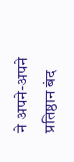ने अपने-अपने प्रतिष्ठान बंद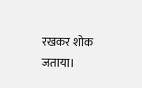रखकर शोक जताया।